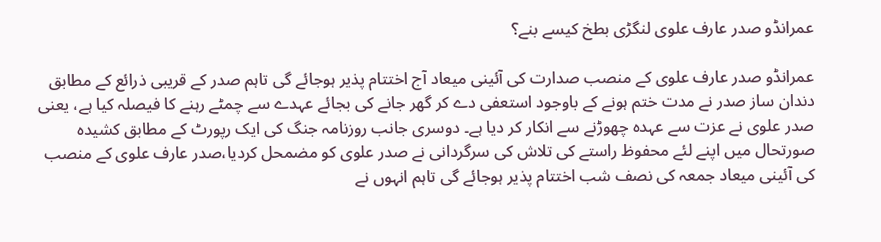عمرانڈو صدر عارف علوی لنگڑی بطخ کیسے بنے؟

عمرانڈو صدر عارف علوی کے منصب صدارت کی آئینی میعاد آج اختتام پذیر ہوجائے گی تاہم صدر کے قریبی ذرائع کے مطابق دندان ساز صدر نے مدت ختم ہونے کے باوجود استعفی دے کر گھر جانے کی بجائے عہدے سے چمٹے رہنے کا فیصلہ کیا ہے، یعنی صدر علوی نے عزت سے عہدہ چھوڑنے سے انکار کر دیا ہے۔ دوسری جانب روزنامہ جنگ کی ایک رپورٹ کے مطابق کشیدہ صورتحال میں اپنے لئے محفوظ راستے کی تلاش کی سرگردانی نے صدر علوی کو مضمحل کردیا،صدر عارف علوی کے منصب کی آئینی میعاد جمعہ کی نصف شب اختتام پذیر ہوجائے گی تاہم انہوں نے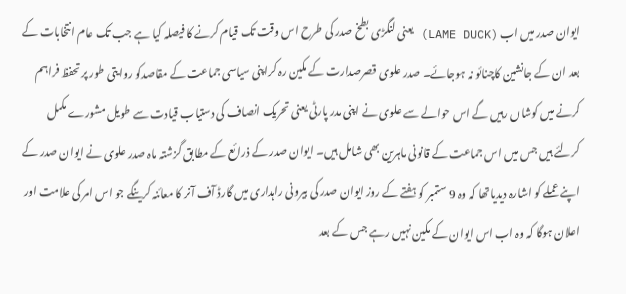ایوان صدر میں اب (LAME DUCK) یعنی لنگڑی بطخ صدر کی طرح اس وقت تک قیام کرنے کا فیصلہ کیا ہے جب تک عام انتخابات کے بعد ان کے جانشین کاچنائو نہ ہوجائے۔ صدر علوی قصرصدارت کے مکین رہ کراپنی سیاسی جماعت کے مقاصدکو روایتی طور پر تحفظ فراہم کرنے میں کوشاں رہیں گے اس حوالے سے علوی نے اپنی مدر پارٹی یعنی تحریک انصاف کی دستیاب قیادت سے طویل مشورے مکمل کرلئے ہیں جس میں اس جماعت کے قانونی ماہرین بھی شامل ہیں۔ ایوان صدر کے ذرائع کے مطابق گزشتہ ماہ صدر علوی نے ایوان صدر کے اپنے عملے کو اشارہ دیدیاتھا کہ وہ 9 ستمبر کو ہفتے کے روز ایوان صدر کی بیرونی راہداری میں گارڈ آف آنر کا معائنہ کرینگے جو اس امر کی علامت اور اعلان ہوگا کہ وہ اب اس ایوان کے مکین نہیں رہے جس کے بعد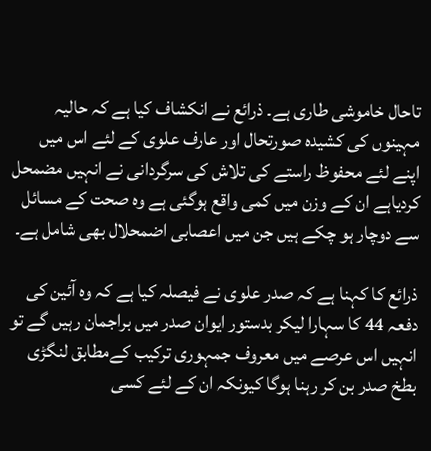تاحال خاموشی طاری ہے۔ ذرائع نے انکشاف کیا ہے کہ حالیہ مہینوں کی کشیدہ صورتحال اور عارف علوی کے لئے اس میں اپنے لئے محفوظ راستے کی تلاش کی سرگردانی نے انہیں مضمحل کردیاہے ان کے وزن میں کمی واقع ہوگئی ہے وہ صحت کے مسائل سے دوچار ہو چکے ہیں جن میں اعصابی اضمحلال بھی شامل ہے۔

ذرائع کا کہنا ہے کہ صدر علوی نے فیصلہ کیا ہے کہ وہ آئین کی دفعہ 44 کا سہارا لیکر بدستور ایوان صدر میں براجمان رہیں گے تو انہیں اس عرصے میں معروف جمہوری ترکیب کےمطابق لنگڑی بطخ صدر بن کر رہنا ہوگا کیونکہ ان کے لئے کسی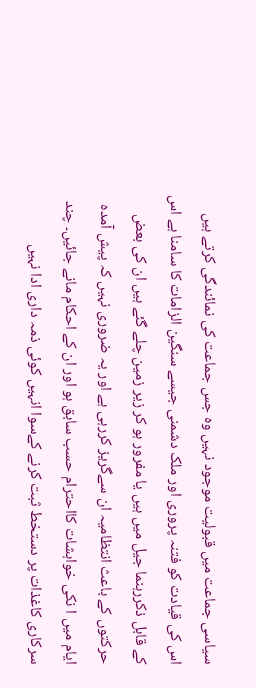سیاسی جماعت میں قبولیت موجود نہیں وہ جس جماعت کی نمائندگی کرتے ہیں اس کی قیادت کو فتنہ پروری اور ملک دشمنی جیسے سنگین الزامات کا سامنا ہے اس کے قابل ذکررہنما جیل میں ہیں یا مفرور ہو کر زیر زمین چلے گئے ہیں ان کی بعض حرکتوں کے باعث انتظامیہ ان سےگریز کررہی ہے اور یہ ضروری نہیں کہ پیش آمدہ ایام میں ا نکی خواہشات کااحترام حسب سابق ہو اور ان کے احکام مانے جائیں۔ چند سرکاری کاغذات پر دستخط ثبت کرنے کےسوا انہیں کوئی ذمہ داری ادا نہیں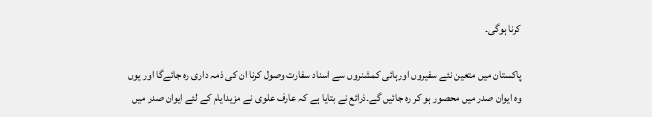کرنا ہوگی۔

پاکستان میں متعین نئے سفیروں اورہائی کمشنروں سے اسناد سفارت وصول کرنا ان کی ذمہ داری رہ جائےگا اور یوں وہ ایوان صدر میں محصور ہو کر رہ جائیں گے۔ذرائع نے بتایا ہے کہ عارف علوی نے مزیدایام کے لئے ایوان صدر میں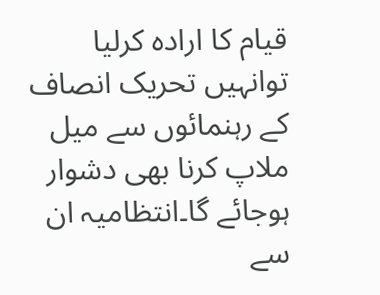قیام کا ارادہ کرلیا توانہیں تحریک انصاف کے رہنمائوں سے میل ملاپ کرنا بھی دشوار ہوجائے گا۔انتظامیہ ان سے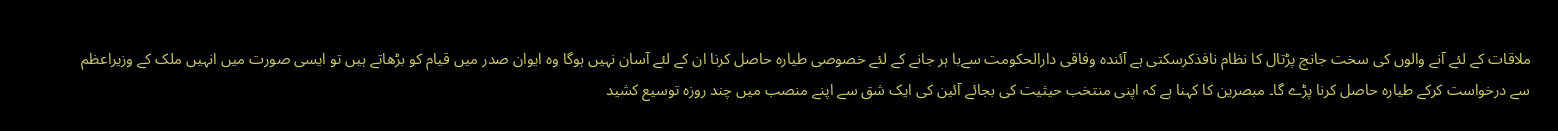ملاقات کے لئے آنے والوں کی سخت جانچ پڑتال کا نظام نافذکرسکتی ہے آئندہ وفاقی دارالحکومت سےبا ہر جانے کے لئے خصوصی طیارہ حاصل کرنا ان کے لئے آسان نہیں ہوگا وہ ایوان صدر میں قیام کو بڑھاتے ہیں تو ایسی صورت میں انہیں ملک کے وزیراعظم سے درخواست کرکے طیارہ حاصل کرنا پڑے گا۔ مبصرین کا کہنا ہے کہ اپنی منتخب حیثیت کی بجائے آئین کی ایک شق سے اپنے منصب میں چند روزہ توسیع کشید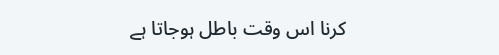کرنا اس وقت باطل ہوجاتا ہے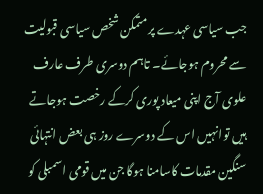جب سیاسی عہدے پر متمکن شخص سیاسی قبولیت سے محروم ہوجائے۔ تاہم دوسری طرف عارف علوی آج اپنی میعاد پوری کرکے رخصت ہوجاتے ہیں توانہیں اس کے دوسرے روز ہی بعض انتہائی سنگین مقدمات کاسامنا ہوگا جن میں قومی اسمبلی کو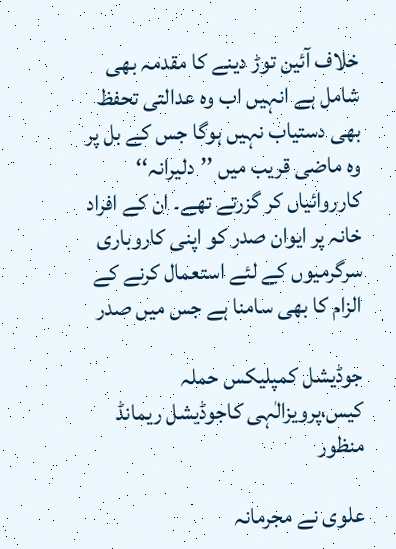خلاف آئین توڑ دینے کا مقدمہ بھی شامل ہے انہیں اب وہ عدالتی تحفظ بھی دستیاب نہیں ہوگا جس کے بل پر وہ ماضی قریب میں ’’دلیرانہ‘‘ کارروائیاں کر گزرتے تھے۔ ان کے افراد خانہ پر ایوان صدر کو اپنی کاروباری سرگرمیوں کے لئے استعمال کرنے کے الزام کا بھی سامنا ہے جس میں صدر

جوڈیشل کمپلیکس حملہ کیس،پرویزالٰہی کاجوڈیشل ریمانڈ منظور

علوی نے مجرمانہ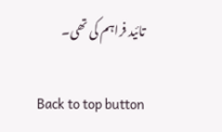تائید فراہم کی تھی۔

Back to top button